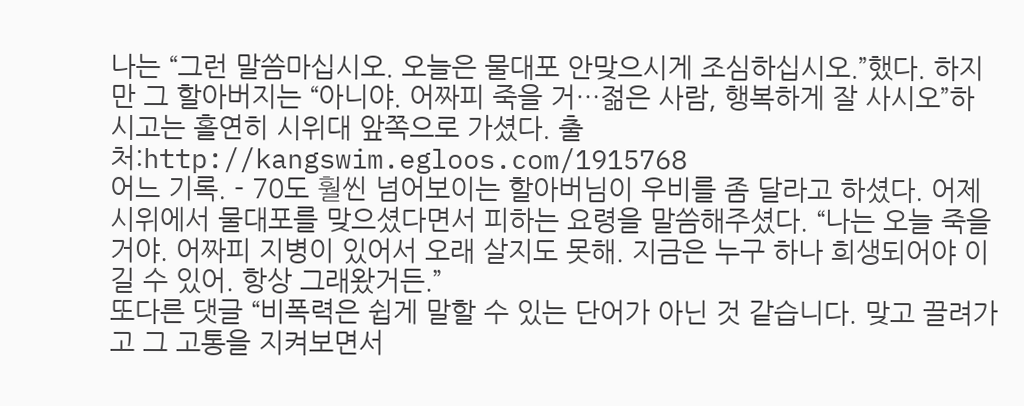나는 “그런 말씀마십시오. 오늘은 물대포 안맞으시게 조심하십시오.”했다. 하지만 그 할아버지는 “아니야. 어짜피 죽을 거…젊은 사람, 행복하게 잘 사시오”하시고는 홀연히 시위대 앞쪽으로 가셨다. 출처:http://kangswim.egloos.com/1915768
어느 기록. - 70도 훨씬 넘어보이는 할아버님이 우비를 좀 달라고 하셨다. 어제 시위에서 물대포를 맞으셨다면서 피하는 요령을 말씀해주셨다. “나는 오늘 죽을거야. 어짜피 지병이 있어서 오래 살지도 못해. 지금은 누구 하나 희생되어야 이길 수 있어. 항상 그래왔거든.”
또다른 댓글 “비폭력은 쉽게 말할 수 있는 단어가 아닌 것 같습니다. 맞고 끌려가고 그 고통을 지켜보면서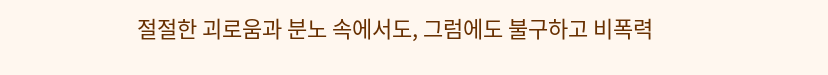절절한 괴로움과 분노 속에서도, 그럼에도 불구하고 비폭력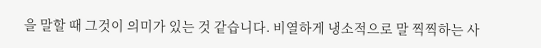을 말할 때 그것이 의미가 있는 것 같습니다. 비열하게 냉소적으로 말 찍찍하는 사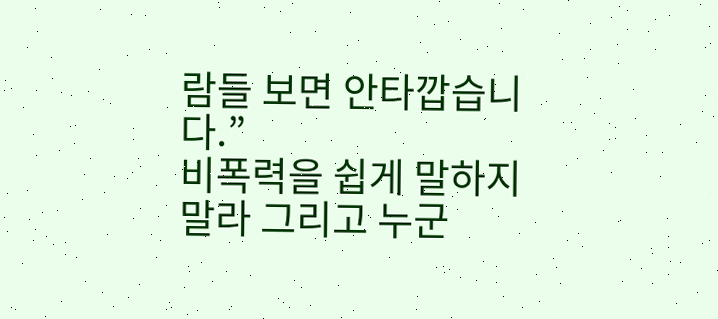람들 보면 안타깝습니다.”
비폭력을 쉽게 말하지 말라 그리고 누군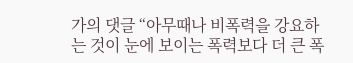가의 댓글 “아무때나 비폭력을 강요하는 것이 눈에 보이는 폭력보다 더 큰 폭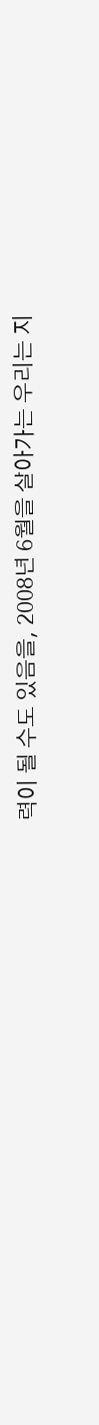력이 될 수도 있음을, 2008년 6월을 살아가는 우리는 지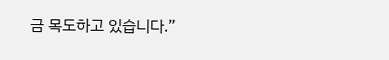금 목도하고 있습니다.”